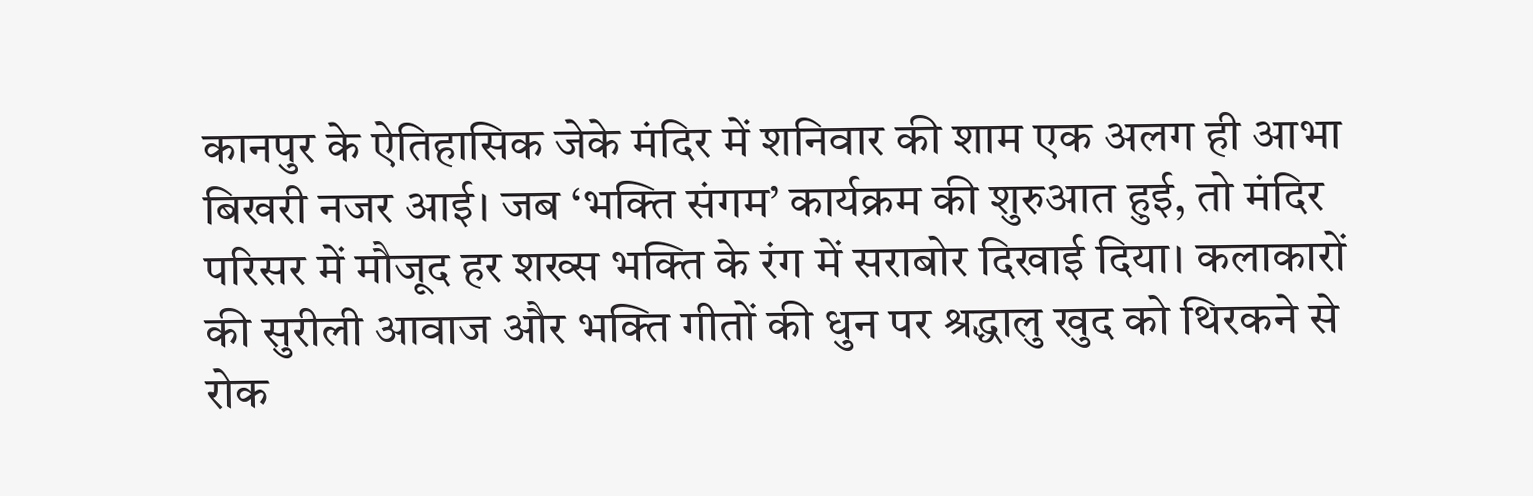कानपुर के ऐतिहासिक जेके मंदिर में शनिवार की शाम एक अलग ही आभा बिखरी नजर आई। जब ‘भक्ति संगम’ कार्यक्रम की शुरुआत हुई, तो मंदिर परिसर में मौजूद हर शख्स भक्ति के रंग में सराबोर दिखाई दिया। कलाकारों की सुरीली आवाज और भक्ति गीतों की धुन पर श्रद्धालु खुद को थिरकने से रोक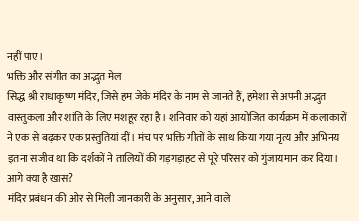नहीं पाए।
भक्ति और संगीत का अद्भुत मेल
सिद्ध श्री राधाकृष्ण मंदिर, जिसे हम जेके मंदिर के नाम से जानते हैं, हमेशा से अपनी अद्भुत वास्तुकला और शांति के लिए मशहूर रहा है। शनिवार को यहां आयोजित कार्यक्रम में कलाकारों ने एक से बढ़कर एक प्रस्तुतियां दीं। मंच पर भक्ति गीतों के साथ किया गया नृत्य और अभिनय इतना सजीव था कि दर्शकों ने तालियों की गड़गड़ाहट से पूरे परिसर को गुंजायमान कर दिया।
आगे क्या है खास?
मंदिर प्रबंधन की ओर से मिली जानकारी के अनुसार, आने वाले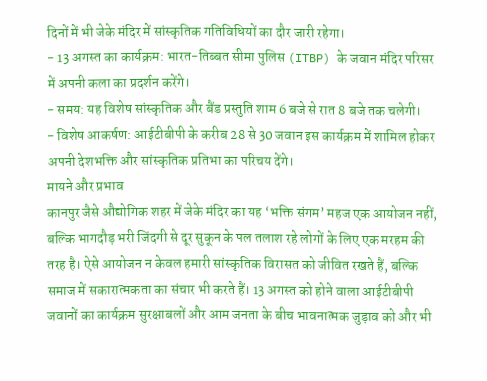दिनों में भी जेके मंदिर में सांस्कृतिक गतिविधियों का दौर जारी रहेगा।
- 13 अगस्त का कार्यक्रम: भारत-तिब्बत सीमा पुलिस (ITBP) के जवान मंदिर परिसर में अपनी कला का प्रदर्शन करेंगे।
- समय: यह विशेष सांस्कृतिक और बैंड प्रस्तुति शाम 6 बजे से रात 8 बजे तक चलेगी।
- विशेष आकर्षण: आईटीबीपी के करीब 28 से 30 जवान इस कार्यक्रम में शामिल होकर अपनी देशभक्ति और सांस्कृतिक प्रतिभा का परिचय देंगे।
मायने और प्रभाव
कानपुर जैसे औद्योगिक शहर में जेके मंदिर का यह ‘भक्ति संगम’ महज एक आयोजन नहीं, बल्कि भागदौड़ भरी जिंदगी से दूर सुकून के पल तलाश रहे लोगों के लिए एक मरहम की तरह है। ऐसे आयोजन न केवल हमारी सांस्कृतिक विरासत को जीवित रखते हैं, बल्कि समाज में सकारात्मकता का संचार भी करते हैं। 13 अगस्त को होने वाला आईटीबीपी जवानों का कार्यक्रम सुरक्षाबलों और आम जनता के बीच भावनात्मक जुड़ाव को और भी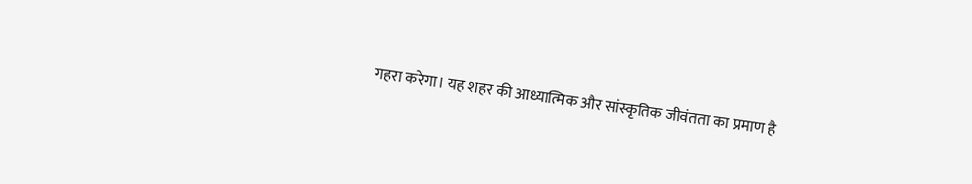गहरा करेगा। यह शहर की आध्यात्मिक और सांस्कृतिक जीवंतता का प्रमाण है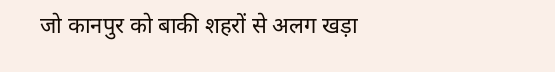जो कानपुर को बाकी शहरों से अलग खड़ा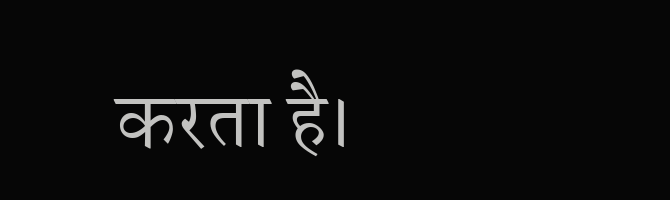करता है।